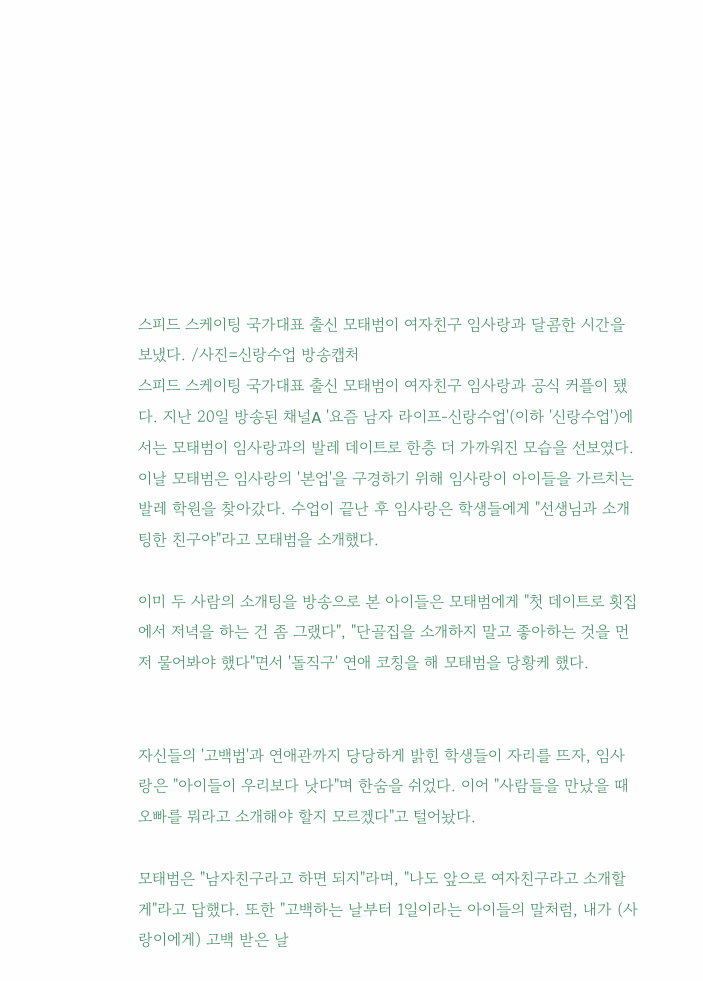스피드 스케이팅 국가대표 출신 모태범이 여자친구 임사랑과 달콤한 시간을 보냈다. /사진=신랑수업 방송캡처
스피드 스케이팅 국가대표 출신 모태범이 여자친구 임사랑과 공식 커플이 됐다. 지난 20일 방송된 채널A '요즘 남자 라이프-신랑수업'(이하 '신랑수업')에서는 모태범이 임사랑과의 발레 데이트로 한층 더 가까워진 모습을 선보였다.
이날 모태범은 임사랑의 '본업'을 구경하기 위해 임사랑이 아이들을 가르치는 발레 학원을 찾아갔다. 수업이 끝난 후 임사랑은 학생들에게 "선생님과 소개팅한 친구야"라고 모태범을 소개했다.

이미 두 사람의 소개팅을 방송으로 본 아이들은 모태범에게 "첫 데이트로 횟집에서 저녁을 하는 건 좀 그랬다", "단골집을 소개하지 말고 좋아하는 것을 먼저 물어봐야 했다"면서 '돌직구' 연애 코칭을 해 모태범을 당황케 했다.


자신들의 '고백법'과 연애관까지 당당하게 밝힌 학생들이 자리를 뜨자, 임사랑은 "아이들이 우리보다 낫다"며 한숨을 쉬었다. 이어 "사람들을 만났을 때 오빠를 뭐라고 소개해야 할지 모르겠다"고 털어놨다.

모태범은 "남자친구라고 하면 되지"라며, "나도 앞으로 여자친구라고 소개할게"라고 답했다. 또한 "고백하는 날부터 1일이라는 아이들의 말처럼, 내가 (사랑이에게) 고백 받은 날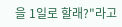을 1일로 할래?"라고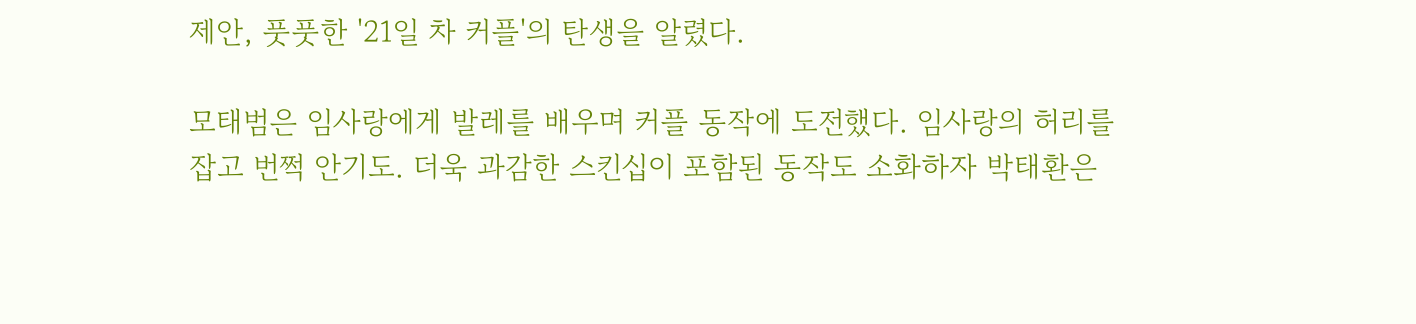제안, 풋풋한 '21일 차 커플'의 탄생을 알렸다.

모태범은 임사랑에게 발레를 배우며 커플 동작에 도전했다. 임사랑의 허리를 잡고 번쩍 안기도. 더욱 과감한 스킨십이 포함된 동작도 소화하자 박태환은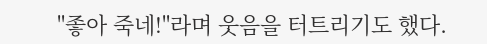"좋아 죽네!"라며 웃음을 터트리기도 했다.